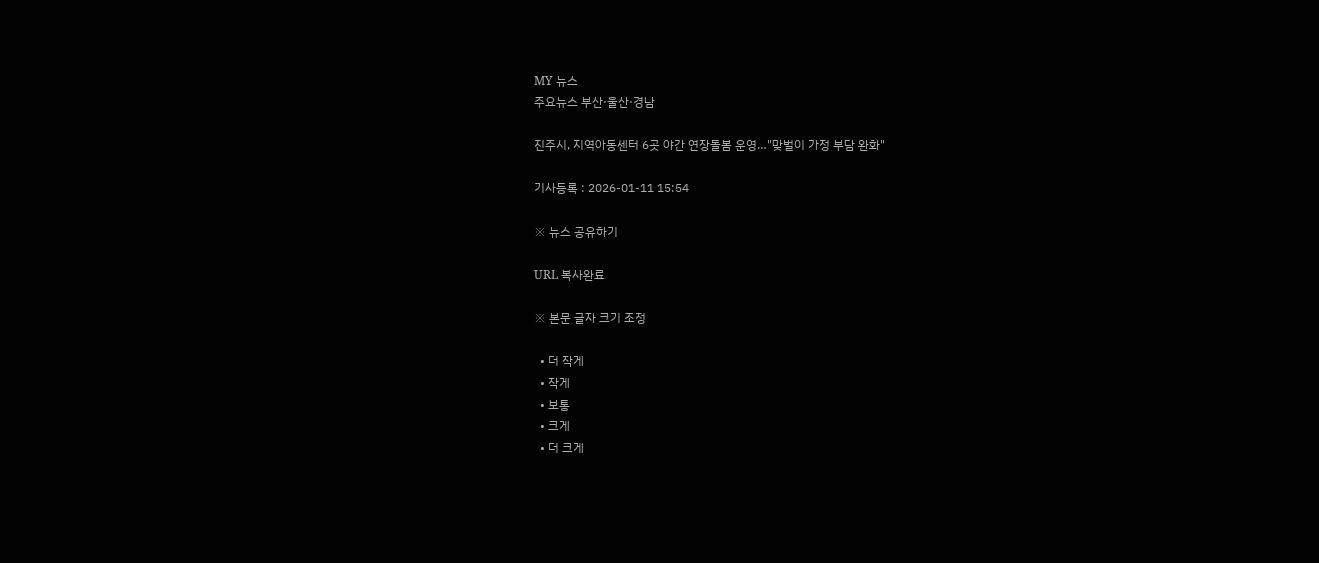MY 뉴스
주요뉴스 부산·울산·경남

진주시, 지역아동센터 6곳 야간 연장돌봄 운영…"맞벌이 가정 부담 완화"

기사등록 : 2026-01-11 15:54

※ 뉴스 공유하기

URL 복사완료

※ 본문 글자 크기 조정

  • 더 작게
  • 작게
  • 보통
  • 크게
  • 더 크게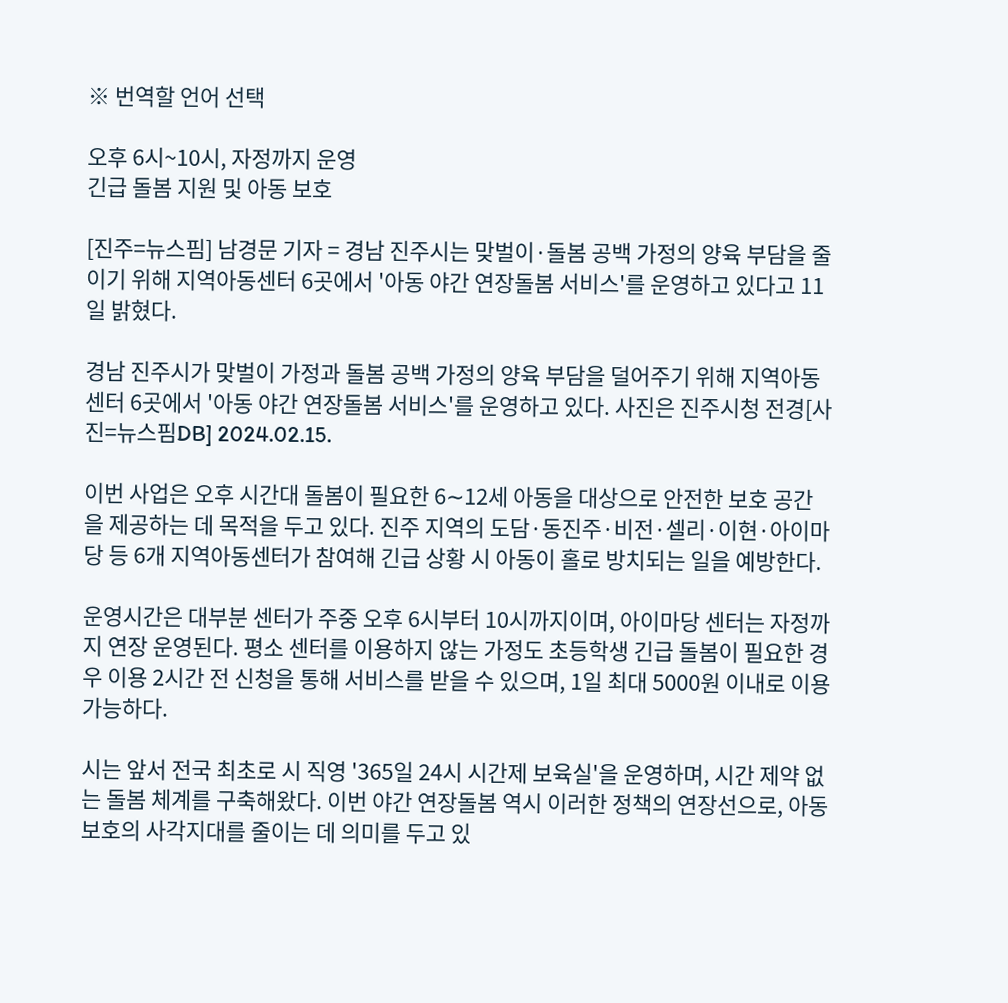※ 번역할 언어 선택

오후 6시~10시, 자정까지 운영
긴급 돌봄 지원 및 아동 보호

[진주=뉴스핌] 남경문 기자 = 경남 진주시는 맞벌이·돌봄 공백 가정의 양육 부담을 줄이기 위해 지역아동센터 6곳에서 '아동 야간 연장돌봄 서비스'를 운영하고 있다고 11일 밝혔다.

경남 진주시가 맞벌이 가정과 돌봄 공백 가정의 양육 부담을 덜어주기 위해 지역아동센터 6곳에서 '아동 야간 연장돌봄 서비스'를 운영하고 있다. 사진은 진주시청 전경[사진=뉴스핌DB] 2024.02.15.

이번 사업은 오후 시간대 돌봄이 필요한 6∼12세 아동을 대상으로 안전한 보호 공간을 제공하는 데 목적을 두고 있다. 진주 지역의 도담·동진주·비전·셀리·이현·아이마당 등 6개 지역아동센터가 참여해 긴급 상황 시 아동이 홀로 방치되는 일을 예방한다.

운영시간은 대부분 센터가 주중 오후 6시부터 10시까지이며, 아이마당 센터는 자정까지 연장 운영된다. 평소 센터를 이용하지 않는 가정도 초등학생 긴급 돌봄이 필요한 경우 이용 2시간 전 신청을 통해 서비스를 받을 수 있으며, 1일 최대 5000원 이내로 이용 가능하다.

시는 앞서 전국 최초로 시 직영 '365일 24시 시간제 보육실'을 운영하며, 시간 제약 없는 돌봄 체계를 구축해왔다. 이번 야간 연장돌봄 역시 이러한 정책의 연장선으로, 아동 보호의 사각지대를 줄이는 데 의미를 두고 있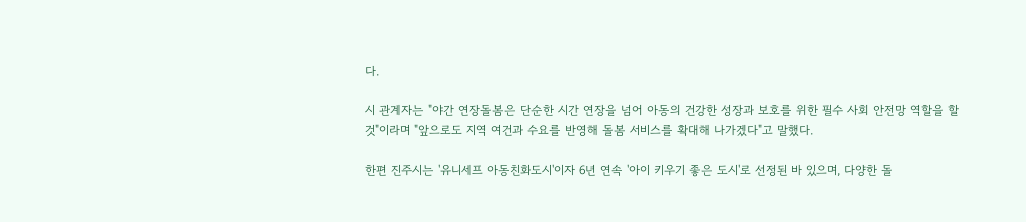다.

시 관계자는 "야간 연장돌봄은 단순한 시간 연장을 넘어 아동의 건강한 성장과 보호를 위한 필수 사회 안전망 역할을 할 것"이라며 "앞으로도 지역 여건과 수요를 반영해 돌봄 서비스를 확대해 나가겠다"고 말했다.

한편 진주시는 '유니세프 아동친화도시'이자 6년 연속 '아이 키우기 좋은 도시'로 선정된 바 있으며, 다양한 돌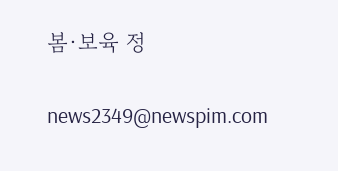봄·보육 정

news2349@newspim.com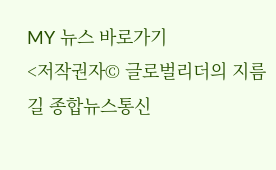MY 뉴스 바로가기
<저작권자© 글로벌리더의 지름길 종합뉴스통신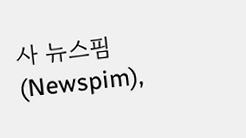사 뉴스핌(Newspim),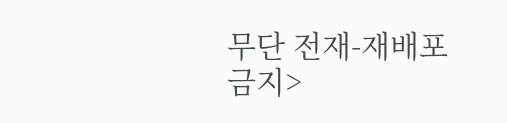무단 전재-재배포 금지>